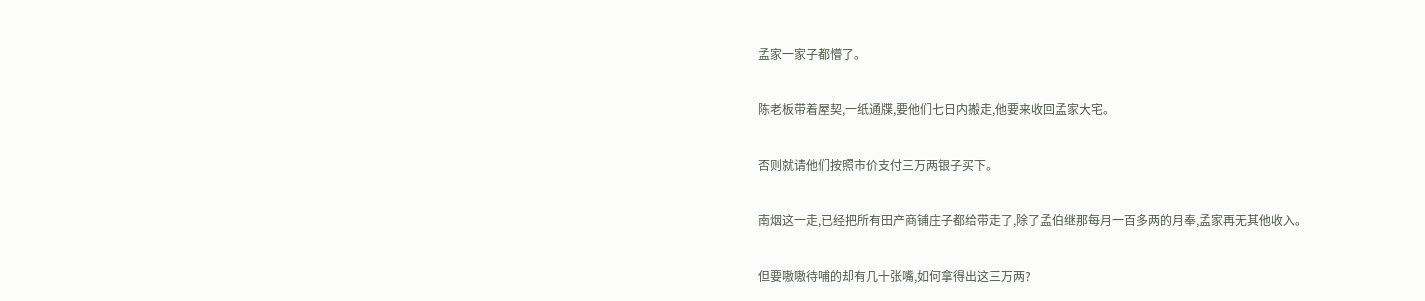孟家一家子都懵了。

陈老板带着屋契,一纸通牒,要他们七日内搬走,他要来收回孟家大宅。

否则就请他们按照市价支付三万两银子买下。

南烟这一走,已经把所有田产商铺庄子都给带走了,除了孟伯继那每月一百多两的月奉,孟家再无其他收入。

但要嗷嗷待哺的却有几十张嘴,如何拿得出这三万两?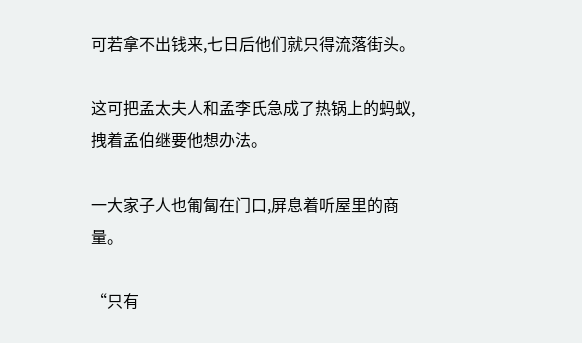可若拿不出钱来,七日后他们就只得流落街头。

这可把孟太夫人和孟李氏急成了热锅上的蚂蚁,拽着孟伯继要他想办法。

一大家子人也匍匐在门口,屏息着听屋里的商量。

“只有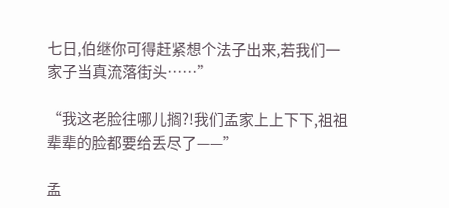七日,伯继你可得赶紧想个法子出来,若我们一家子当真流落街头……”

“我这老脸往哪儿搁?!我们孟家上上下下,祖祖辈辈的脸都要给丢尽了——”

孟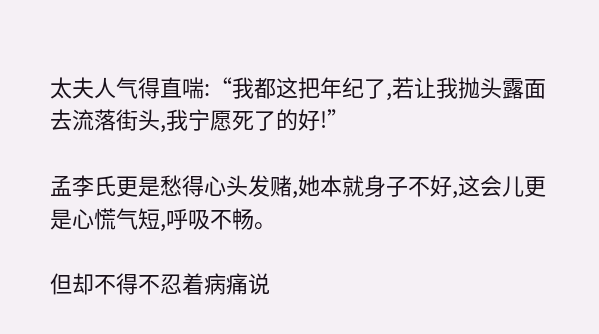太夫人气得直喘:“我都这把年纪了,若让我抛头露面去流落街头,我宁愿死了的好!”

孟李氏更是愁得心头发赌,她本就身子不好,这会儿更是心慌气短,呼吸不畅。

但却不得不忍着病痛说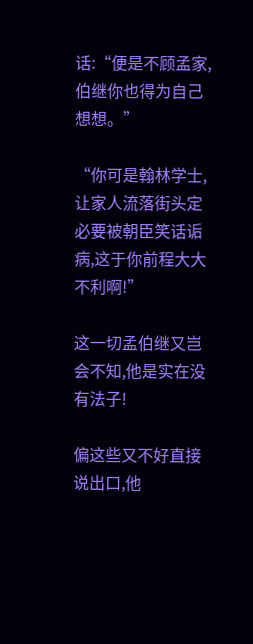话:“便是不顾孟家,伯继你也得为自己想想。”

“你可是翰林学士,让家人流落街头定必要被朝臣笑话诟病,这于你前程大大不利啊!”

这一切孟伯继又岂会不知,他是实在没有法子!

偏这些又不好直接说出口,他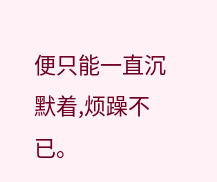便只能一直沉默着,烦躁不已。